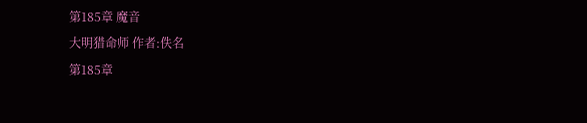第185章 魔音
大明猎命师 作者:佚名
第185章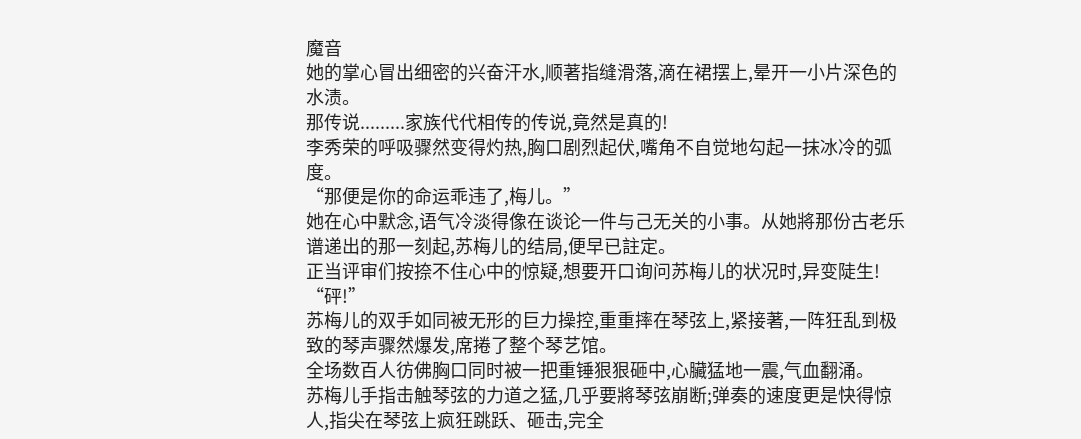魔音
她的掌心冒出细密的兴奋汗水,顺著指缝滑落,滴在裙摆上,晕开一小片深色的水渍。
那传说.........家族代代相传的传说,竟然是真的!
李秀荣的呼吸骤然变得灼热,胸口剧烈起伏,嘴角不自觉地勾起一抹冰冷的弧度。
“那便是你的命运乖违了,梅儿。”
她在心中默念,语气冷淡得像在谈论一件与己无关的小事。从她將那份古老乐谱递出的那一刻起,苏梅儿的结局,便早已註定。
正当评审们按捺不住心中的惊疑,想要开口询问苏梅儿的状况时,异变陡生!
“砰!”
苏梅儿的双手如同被无形的巨力操控,重重摔在琴弦上,紧接著,一阵狂乱到极致的琴声骤然爆发,席捲了整个琴艺馆。
全场数百人彷佛胸口同时被一把重锤狠狠砸中,心臟猛地一震,气血翻涌。
苏梅儿手指击触琴弦的力道之猛,几乎要將琴弦崩断;弹奏的速度更是快得惊人,指尖在琴弦上疯狂跳跃、砸击,完全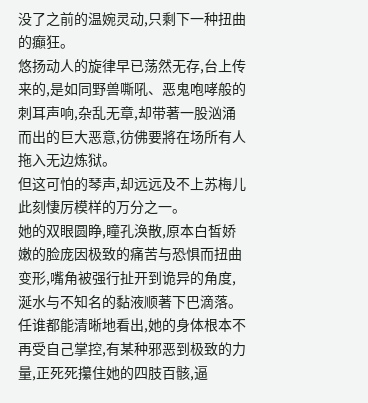没了之前的温婉灵动,只剩下一种扭曲的癲狂。
悠扬动人的旋律早已荡然无存,台上传来的,是如同野兽嘶吼、恶鬼咆哮般的刺耳声响,杂乱无章,却带著一股汹涌而出的巨大恶意,彷佛要將在场所有人拖入无边炼狱。
但这可怕的琴声,却远远及不上苏梅儿此刻悽厉模样的万分之一。
她的双眼圆睁,瞳孔涣散,原本白皙娇嫩的脸庞因极致的痛苦与恐惧而扭曲变形,嘴角被强行扯开到诡异的角度,涎水与不知名的黏液顺著下巴滴落。
任谁都能清晰地看出,她的身体根本不再受自己掌控,有某种邪恶到极致的力量,正死死攥住她的四肢百骸,逼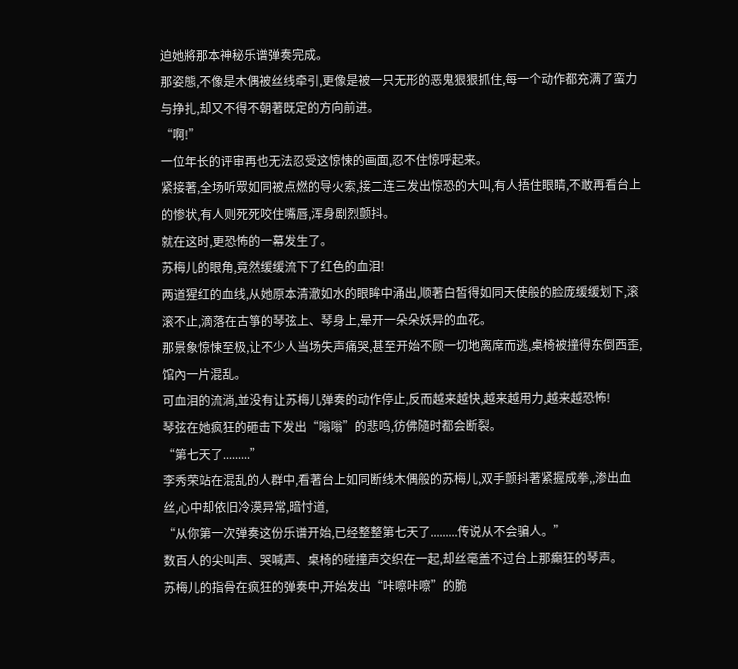迫她將那本神秘乐谱弹奏完成。
那姿態,不像是木偶被丝线牵引,更像是被一只无形的恶鬼狠狠抓住,每一个动作都充满了蛮力与挣扎,却又不得不朝著既定的方向前进。
“啊!”
一位年长的评审再也无法忍受这惊悚的画面,忍不住惊呼起来。
紧接著,全场听眾如同被点燃的导火索,接二连三发出惊恐的大叫,有人捂住眼睛,不敢再看台上的惨状,有人则死死咬住嘴唇,浑身剧烈颤抖。
就在这时,更恐怖的一幕发生了。
苏梅儿的眼角,竟然缓缓流下了红色的血泪!
两道猩红的血线,从她原本清澈如水的眼眸中涌出,顺著白皙得如同天使般的脸庞缓缓划下,滚滚不止,滴落在古箏的琴弦上、琴身上,晕开一朵朵妖异的血花。
那景象惊悚至极,让不少人当场失声痛哭,甚至开始不顾一切地离席而逃,桌椅被撞得东倒西歪,馆內一片混乱。
可血泪的流淌,並没有让苏梅儿弹奏的动作停止,反而越来越快,越来越用力,越来越恐怖!
琴弦在她疯狂的砸击下发出“嗡嗡”的悲鸣,彷佛隨时都会断裂。
“第七天了.........”
李秀荣站在混乱的人群中,看著台上如同断线木偶般的苏梅儿,双手颤抖著紧握成拳,,渗出血丝,心中却依旧冷漠异常,暗忖道,
“从你第一次弹奏这份乐谱开始,已经整整第七天了.........传说从不会骗人。”
数百人的尖叫声、哭喊声、桌椅的碰撞声交织在一起,却丝毫盖不过台上那癲狂的琴声。
苏梅儿的指骨在疯狂的弹奏中,开始发出“咔嚓咔嚓”的脆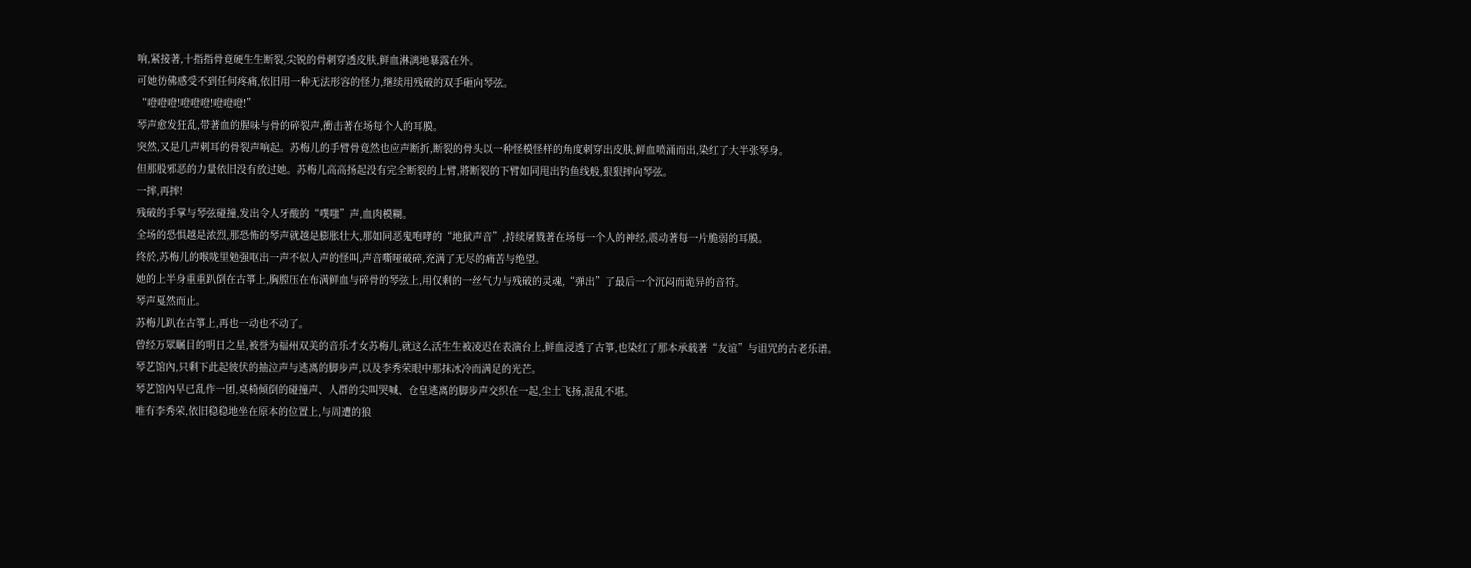响,紧接著,十指指骨竟硬生生断裂,尖锐的骨刺穿透皮肤,鲜血淋漓地暴露在外。
可她彷佛感受不到任何疼痛,依旧用一种无法形容的怪力,继续用残破的双手砸向琴弦。
“噔噔噔!噔噔噔!噔噔噔!”
琴声愈发狂乱,带著血的腥味与骨的碎裂声,衝击著在场每个人的耳膜。
突然,又是几声刺耳的骨裂声响起。苏梅儿的手臂骨竟然也应声断折,断裂的骨头以一种怪模怪样的角度刺穿出皮肤,鲜血喷涌而出,染红了大半张琴身。
但那股邪恶的力量依旧没有放过她。苏梅儿高高扬起没有完全断裂的上臂,將断裂的下臂如同甩出钓鱼线般,狠狠摔向琴弦。
一摔,再摔!
残破的手掌与琴弦碰撞,发出令人牙酸的“噗嗤”声,血肉模糊。
全场的恐惧越是浓烈,那恐怖的琴声就越是膨胀壮大,那如同恶鬼咆哮的“地狱声音”,持续屠戮著在场每一个人的神经,震动著每一片脆弱的耳膜。
终於,苏梅儿的喉咙里勉强呕出一声不似人声的怪叫,声音嘶哑破碎,充满了无尽的痛苦与绝望。
她的上半身重重趴倒在古箏上,胸膛压在布满鲜血与碎骨的琴弦上,用仅剩的一丝气力与残破的灵魂,“弹出”了最后一个沉闷而诡异的音符。
琴声戛然而止。
苏梅儿趴在古箏上,再也一动也不动了。
曾经万眾瞩目的明日之星,被誉为福州双美的音乐才女苏梅儿,就这么活生生被凌迟在表演台上,鲜血浸透了古箏,也染红了那本承载著“友谊”与诅咒的古老乐谱。
琴艺馆內,只剩下此起彼伏的抽泣声与逃离的脚步声,以及李秀荣眼中那抹冰冷而满足的光芒。
琴艺馆內早已乱作一团,桌椅倾倒的碰撞声、人群的尖叫哭喊、仓皇逃离的脚步声交织在一起,尘土飞扬,混乱不堪。
唯有李秀荣,依旧稳稳地坐在原本的位置上,与周遭的狼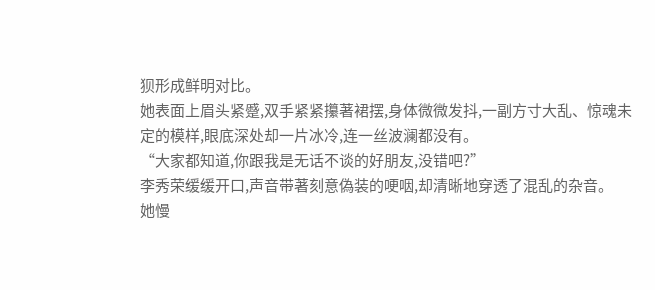狈形成鲜明对比。
她表面上眉头紧蹙,双手紧紧攥著裙摆,身体微微发抖,一副方寸大乱、惊魂未定的模样,眼底深处却一片冰冷,连一丝波澜都没有。
“大家都知道,你跟我是无话不谈的好朋友,没错吧?”
李秀荣缓缓开口,声音带著刻意偽装的哽咽,却清晰地穿透了混乱的杂音。
她慢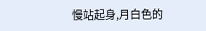慢站起身,月白色的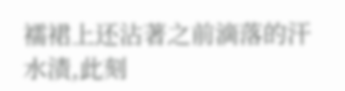襦裙上还沾著之前滴落的汗水渍,此刻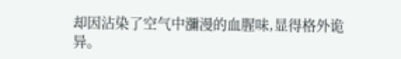却因沾染了空气中瀰漫的血腥味,显得格外诡异。